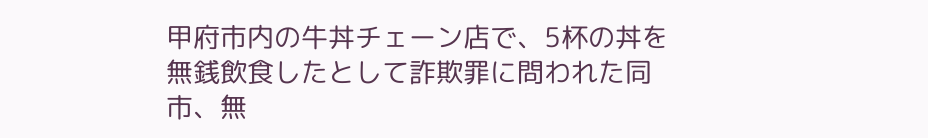甲府市内の牛丼チェーン店で、5杯の丼を無銭飲食したとして詐欺罪に問われた同市、無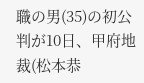職の男(35)の初公判が10日、甲府地裁(松本恭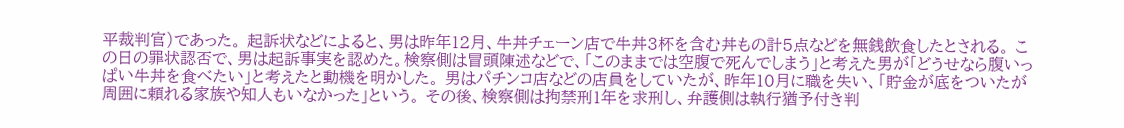平裁判官)であった。 起訴状などによると、男は昨年12月、牛丼チェーン店で牛丼3杯を含む丼もの計5点などを無銭飲食したとされる。 この日の罪状認否で、男は起訴事実を認めた。検察側は冒頭陳述などで、「このままでは空腹で死んでしまう」と考えた男が「どうせなら腹いっぱい牛丼を食べたい」と考えたと動機を明かした。 男はパチンコ店などの店員をしていたが、昨年10月に職を失い、「貯金が底をついたが周囲に頼れる家族や知人もいなかった」という。 その後、検察側は拘禁刑1年を求刑し、弁護側は執行猶予付き判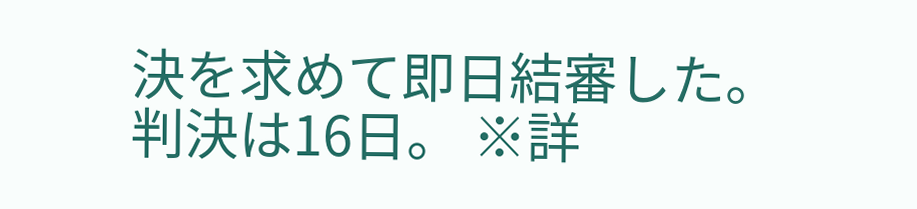決を求めて即日結審した。判決は16日。 ※詳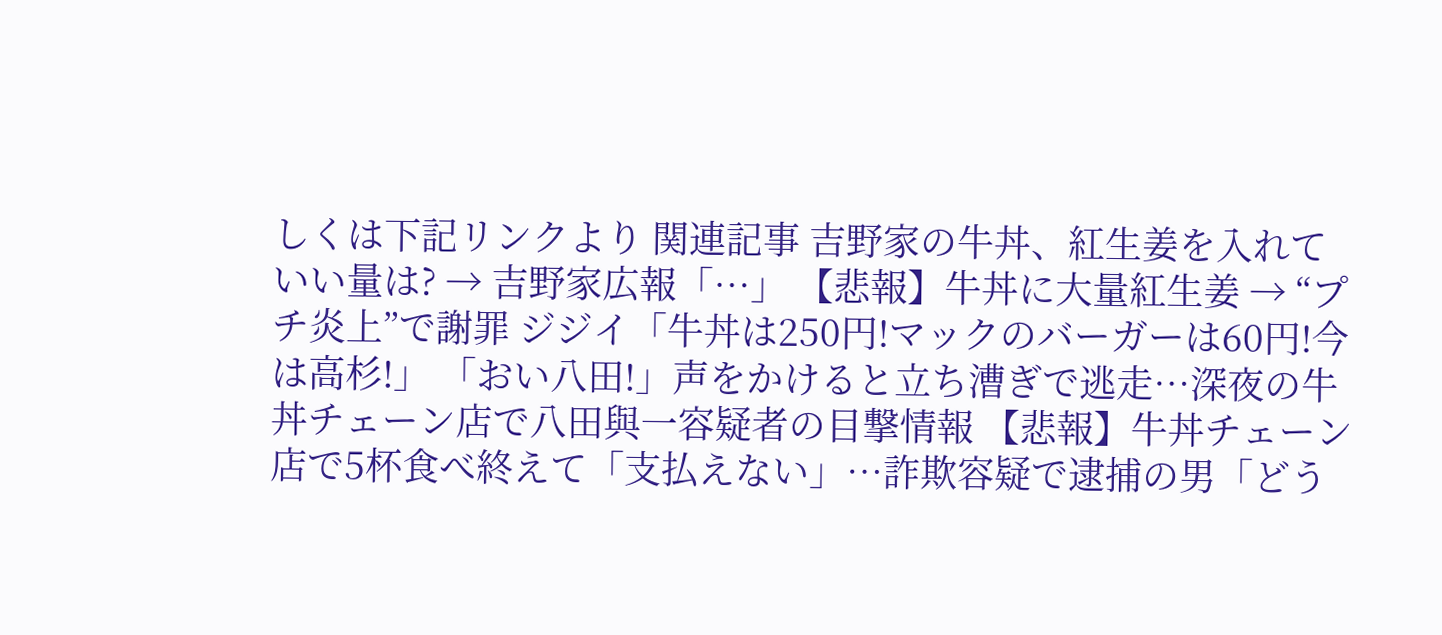しくは下記リンクより 関連記事 吉野家の牛丼、紅生姜を入れていい量は? → 吉野家広報「…」 【悲報】牛丼に大量紅生姜 → “プチ炎上”で謝罪 ジジイ「牛丼は250円!マックのバーガーは60円!今は高杉!」 「おい八田!」声をかけると立ち漕ぎで逃走…深夜の牛丼チェーン店で八田與一容疑者の目撃情報 【悲報】牛丼チェーン店で5杯食べ終えて「支払えない」…詐欺容疑で逮捕の男「どう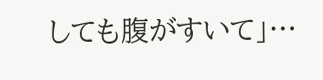しても腹がすいて」…